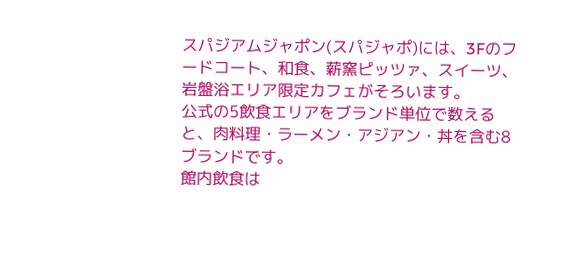スパジアムジャポン(スパジャポ)には、3Fのフードコート、和食、薪窯ピッツァ、スイーツ、岩盤浴エリア限定カフェがそろいます。
公式の5飲食エリアをブランド単位で数えると、肉料理・ラーメン・アジアン・丼を含む8ブランドです。
館内飲食は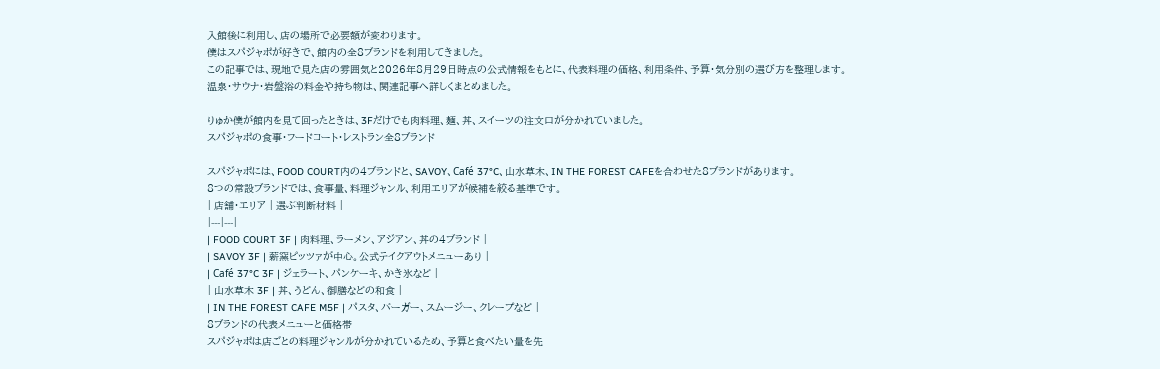入館後に利用し、店の場所で必要額が変わります。
僕はスパジャポが好きで、館内の全8ブランドを利用してきました。
この記事では、現地で見た店の雰囲気と2026年8月29日時点の公式情報をもとに、代表料理の価格、利用条件、予算・気分別の選び方を整理します。
温泉・サウナ・岩盤浴の料金や持ち物は、関連記事へ詳しくまとめました。

りゅか僕が館内を見て回ったときは、3Fだけでも肉料理、麺、丼、スイーツの注文口が分かれていました。
スパジャポの食事・フードコート・レストラン全8ブランド

スパジャポには、FOOD COURT内の4ブランドと、SAVOY、Café 37°C、山水草木、IN THE FOREST CAFEを合わせた8ブランドがあります。
8つの常設ブランドでは、食事量、料理ジャンル、利用エリアが候補を絞る基準です。
| 店舗・エリア | 選ぶ判断材料 |
|---|---|
| FOOD COURT 3F | 肉料理、ラーメン、アジアン、丼の4ブランド |
| SAVOY 3F | 薪窯ピッツァが中心。公式テイクアウトメニューあり |
| Café 37°C 3F | ジェラート、パンケーキ、かき氷など |
| 山水草木 3F | 丼、うどん、御膳などの和食 |
| IN THE FOREST CAFE M5F | パスタ、バーガー、スムージー、クレープなど |
8ブランドの代表メニューと価格帯
スパジャポは店ごとの料理ジャンルが分かれているため、予算と食べたい量を先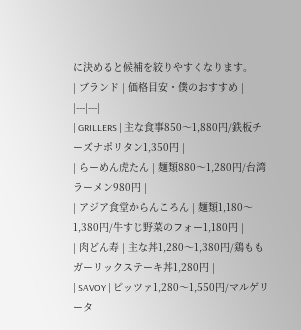に決めると候補を絞りやすくなります。
| ブランド | 価格目安・僕のおすすめ |
|---|---|
| GRILLERS | 主な食事850〜1,880円/鉄板チーズナポリタン1,350円 |
| らーめん虎たん | 麺類880〜1,280円/台湾ラーメン980円 |
| アジア食堂からんころん | 麺類1,180〜1,380円/牛すじ野菜のフォー1,180円 |
| 肉どん寿 | 主な丼1,280〜1,380円/鶏ももガーリックステーキ丼1,280円 |
| SAVOY | ピッツァ1,280〜1,550円/マルゲリータ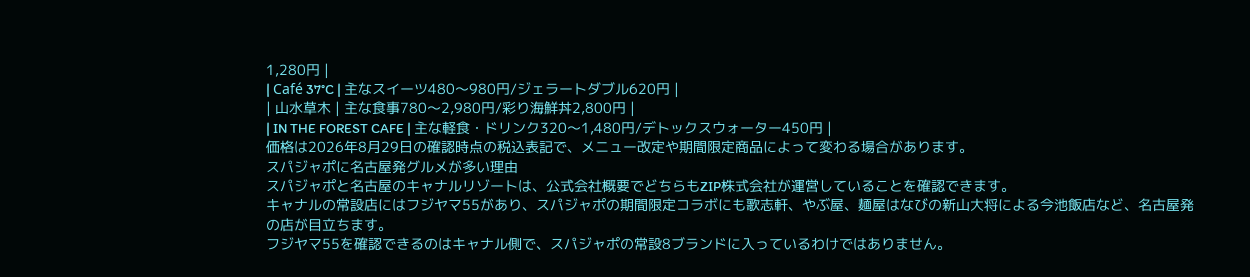1,280円 |
| Café 37°C | 主なスイーツ480〜980円/ジェラートダブル620円 |
| 山水草木 | 主な食事780〜2,980円/彩り海鮮丼2,800円 |
| IN THE FOREST CAFE | 主な軽食・ドリンク320〜1,480円/デトックスウォーター450円 |
価格は2026年8月29日の確認時点の税込表記で、メニュー改定や期間限定商品によって変わる場合があります。
スパジャポに名古屋発グルメが多い理由
スパジャポと名古屋のキャナルリゾートは、公式会社概要でどちらもZIP株式会社が運営していることを確認できます。
キャナルの常設店にはフジヤマ55があり、スパジャポの期間限定コラボにも歌志軒、やぶ屋、麺屋はなびの新山大将による今池飯店など、名古屋発の店が目立ちます。
フジヤマ55を確認できるのはキャナル側で、スパジャポの常設8ブランドに入っているわけではありません。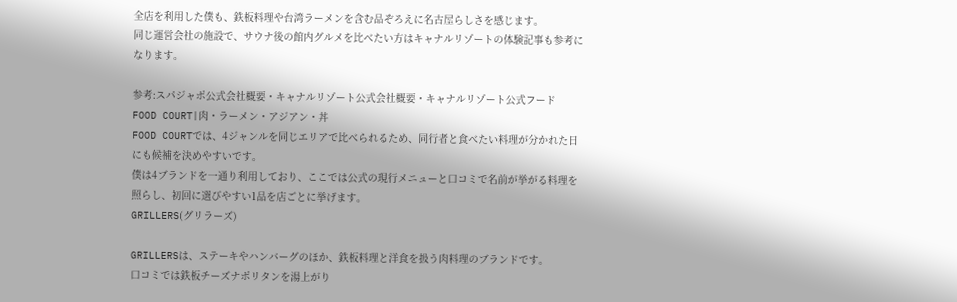全店を利用した僕も、鉄板料理や台湾ラーメンを含む品ぞろえに名古屋らしさを感じます。
同じ運営会社の施設で、サウナ後の館内グルメを比べたい方はキャナルリゾートの体験記事も参考になります。

参考:スパジャポ公式会社概要・キャナルリゾート公式会社概要・キャナルリゾート公式フード
FOOD COURT|肉・ラーメン・アジアン・丼
FOOD COURTでは、4ジャンルを同じエリアで比べられるため、同行者と食べたい料理が分かれた日にも候補を決めやすいです。
僕は4ブランドを一通り利用しており、ここでは公式の現行メニューと口コミで名前が挙がる料理を照らし、初回に選びやすい1品を店ごとに挙げます。
GRILLERS(グリラーズ)

GRILLERSは、ステーキやハンバーグのほか、鉄板料理と洋食を扱う肉料理のブランドです。
口コミでは鉄板チーズナポリタンを湯上がり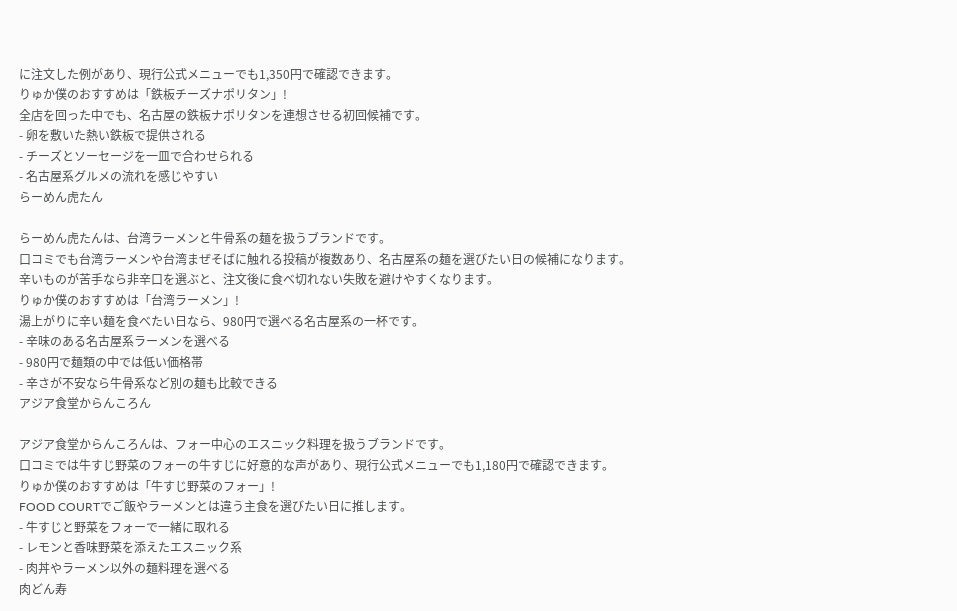に注文した例があり、現行公式メニューでも1,350円で確認できます。
りゅか僕のおすすめは「鉄板チーズナポリタン」!
全店を回った中でも、名古屋の鉄板ナポリタンを連想させる初回候補です。
- 卵を敷いた熱い鉄板で提供される
- チーズとソーセージを一皿で合わせられる
- 名古屋系グルメの流れを感じやすい
らーめん虎たん

らーめん虎たんは、台湾ラーメンと牛骨系の麺を扱うブランドです。
口コミでも台湾ラーメンや台湾まぜそばに触れる投稿が複数あり、名古屋系の麺を選びたい日の候補になります。
辛いものが苦手なら非辛口を選ぶと、注文後に食べ切れない失敗を避けやすくなります。
りゅか僕のおすすめは「台湾ラーメン」!
湯上がりに辛い麺を食べたい日なら、980円で選べる名古屋系の一杯です。
- 辛味のある名古屋系ラーメンを選べる
- 980円で麺類の中では低い価格帯
- 辛さが不安なら牛骨系など別の麺も比較できる
アジア食堂からんころん

アジア食堂からんころんは、フォー中心のエスニック料理を扱うブランドです。
口コミでは牛すじ野菜のフォーの牛すじに好意的な声があり、現行公式メニューでも1,180円で確認できます。
りゅか僕のおすすめは「牛すじ野菜のフォー」!
FOOD COURTでご飯やラーメンとは違う主食を選びたい日に推します。
- 牛すじと野菜をフォーで一緒に取れる
- レモンと香味野菜を添えたエスニック系
- 肉丼やラーメン以外の麺料理を選べる
肉どん寿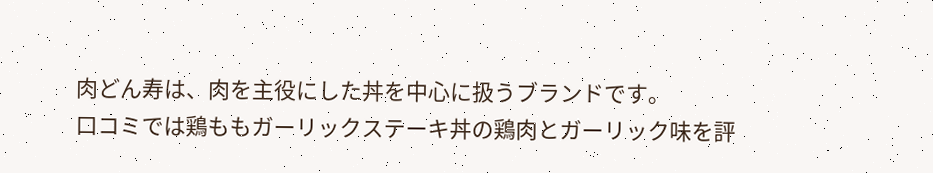肉どん寿は、肉を主役にした丼を中心に扱うブランドです。
口コミでは鶏ももガーリックステーキ丼の鶏肉とガーリック味を評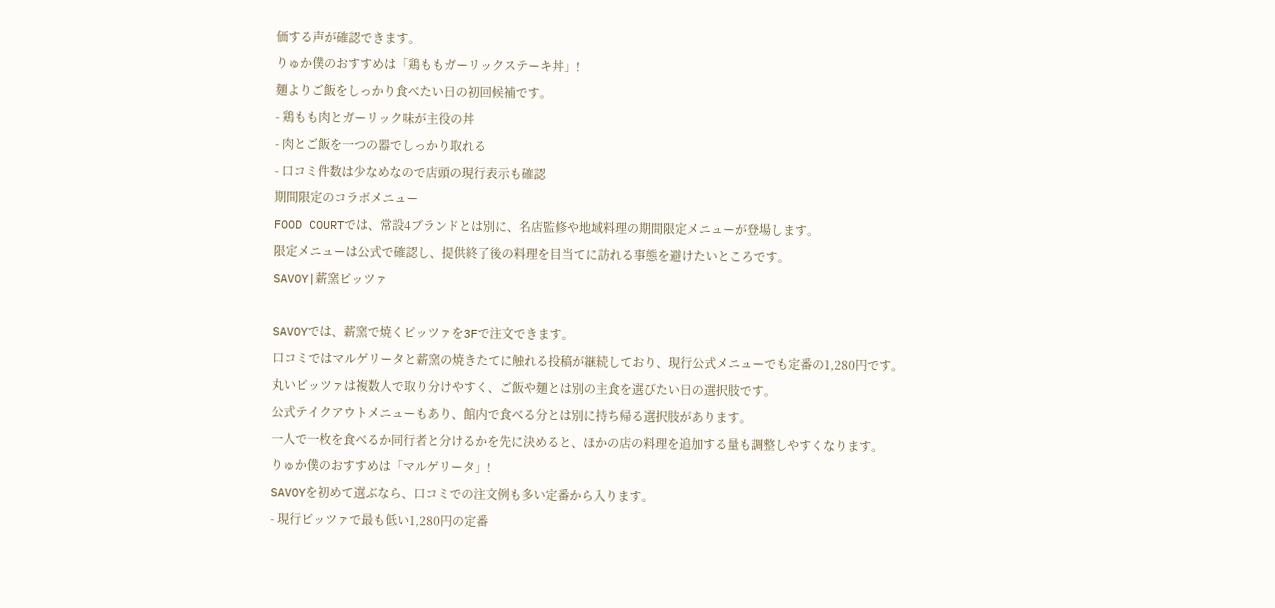価する声が確認できます。
りゅか僕のおすすめは「鶏ももガーリックステーキ丼」!
麺よりご飯をしっかり食べたい日の初回候補です。
- 鶏もも肉とガーリック味が主役の丼
- 肉とご飯を一つの器でしっかり取れる
- 口コミ件数は少なめなので店頭の現行表示も確認
期間限定のコラボメニュー
FOOD COURTでは、常設4ブランドとは別に、名店監修や地域料理の期間限定メニューが登場します。
限定メニューは公式で確認し、提供終了後の料理を目当てに訪れる事態を避けたいところです。
SAVOY|薪窯ピッツァ

SAVOYでは、薪窯で焼くピッツァを3Fで注文できます。
口コミではマルゲリータと薪窯の焼きたてに触れる投稿が継続しており、現行公式メニューでも定番の1,280円です。
丸いピッツァは複数人で取り分けやすく、ご飯や麺とは別の主食を選びたい日の選択肢です。
公式テイクアウトメニューもあり、館内で食べる分とは別に持ち帰る選択肢があります。
一人で一枚を食べるか同行者と分けるかを先に決めると、ほかの店の料理を追加する量も調整しやすくなります。
りゅか僕のおすすめは「マルゲリータ」!
SAVOYを初めて選ぶなら、口コミでの注文例も多い定番から入ります。
- 現行ピッツァで最も低い1,280円の定番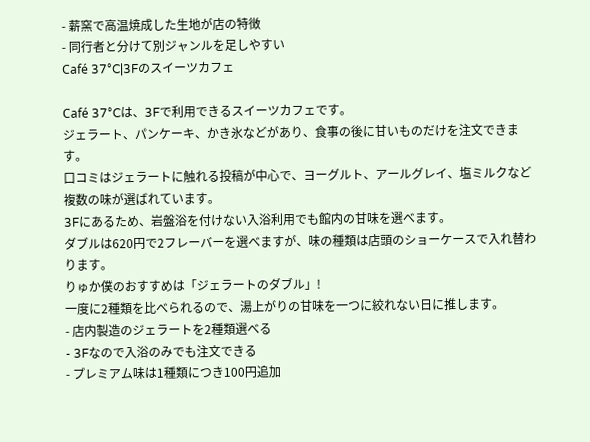- 薪窯で高温焼成した生地が店の特徴
- 同行者と分けて別ジャンルを足しやすい
Café 37°C|3Fのスイーツカフェ

Café 37°Cは、3Fで利用できるスイーツカフェです。
ジェラート、パンケーキ、かき氷などがあり、食事の後に甘いものだけを注文できます。
口コミはジェラートに触れる投稿が中心で、ヨーグルト、アールグレイ、塩ミルクなど複数の味が選ばれています。
3Fにあるため、岩盤浴を付けない入浴利用でも館内の甘味を選べます。
ダブルは620円で2フレーバーを選べますが、味の種類は店頭のショーケースで入れ替わります。
りゅか僕のおすすめは「ジェラートのダブル」!
一度に2種類を比べられるので、湯上がりの甘味を一つに絞れない日に推します。
- 店内製造のジェラートを2種類選べる
- 3Fなので入浴のみでも注文できる
- プレミアム味は1種類につき100円追加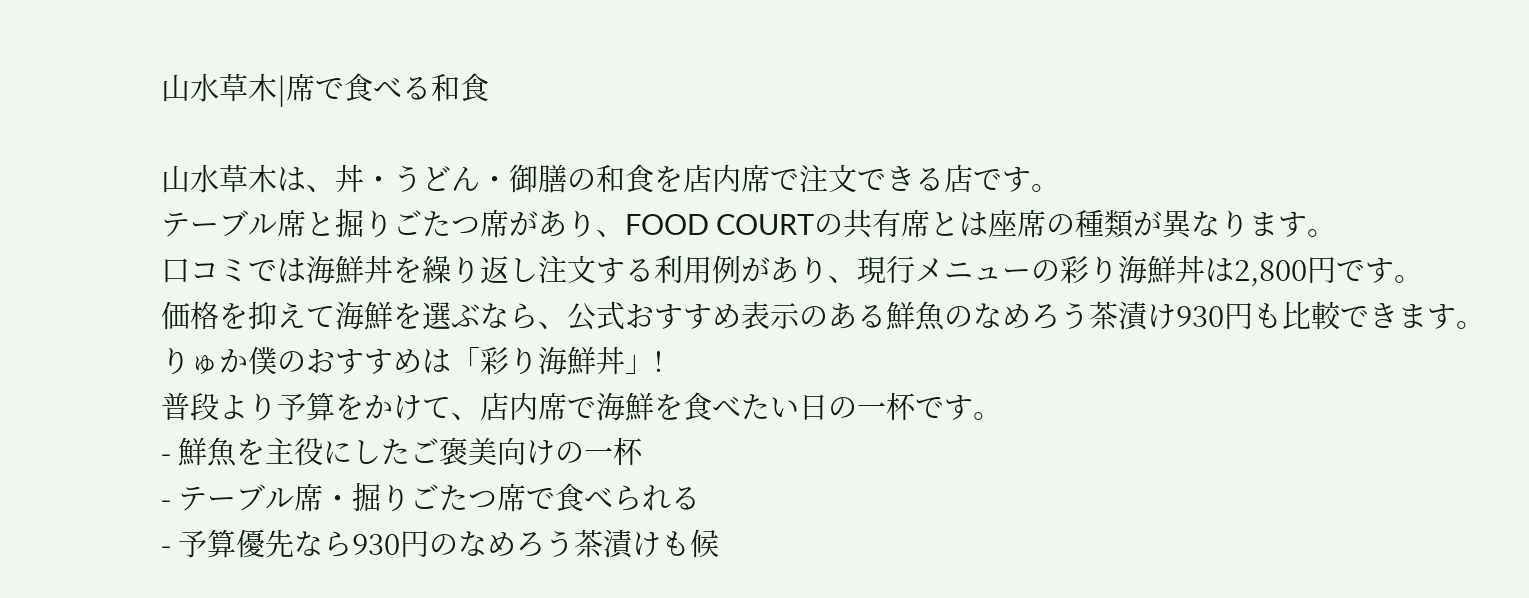山水草木|席で食べる和食

山水草木は、丼・うどん・御膳の和食を店内席で注文できる店です。
テーブル席と掘りごたつ席があり、FOOD COURTの共有席とは座席の種類が異なります。
口コミでは海鮮丼を繰り返し注文する利用例があり、現行メニューの彩り海鮮丼は2,800円です。
価格を抑えて海鮮を選ぶなら、公式おすすめ表示のある鮮魚のなめろう茶漬け930円も比較できます。
りゅか僕のおすすめは「彩り海鮮丼」!
普段より予算をかけて、店内席で海鮮を食べたい日の一杯です。
- 鮮魚を主役にしたご褒美向けの一杯
- テーブル席・掘りごたつ席で食べられる
- 予算優先なら930円のなめろう茶漬けも候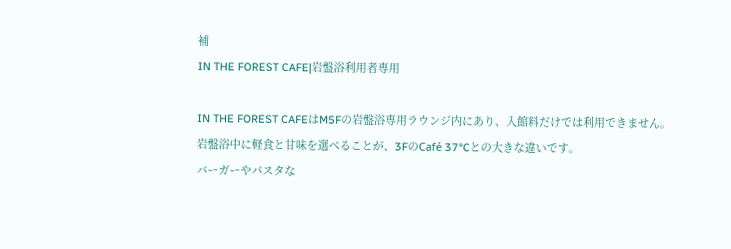補
IN THE FOREST CAFE|岩盤浴利用者専用

IN THE FOREST CAFEはM5Fの岩盤浴専用ラウンジ内にあり、入館料だけでは利用できません。
岩盤浴中に軽食と甘味を選べることが、3FのCafé 37°Cとの大きな違いです。
バーガーやパスタな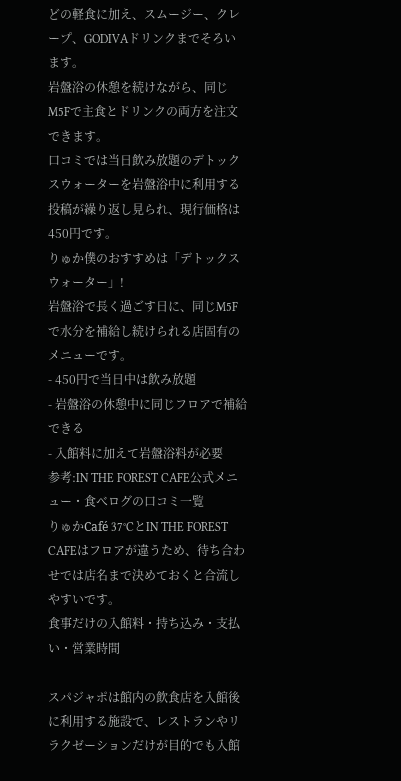どの軽食に加え、スムージー、クレープ、GODIVAドリンクまでそろいます。
岩盤浴の休憩を続けながら、同じM5Fで主食とドリンクの両方を注文できます。
口コミでは当日飲み放題のデトックスウォーターを岩盤浴中に利用する投稿が繰り返し見られ、現行価格は450円です。
りゅか僕のおすすめは「デトックスウォーター」!
岩盤浴で長く過ごす日に、同じM5Fで水分を補給し続けられる店固有のメニューです。
- 450円で当日中は飲み放題
- 岩盤浴の休憩中に同じフロアで補給できる
- 入館料に加えて岩盤浴料が必要
参考:IN THE FOREST CAFE公式メニュー・食べログの口コミ一覧
りゅかCafé 37°CとIN THE FOREST CAFEはフロアが違うため、待ち合わせでは店名まで決めておくと合流しやすいです。
食事だけの入館料・持ち込み・支払い・営業時間

スパジャポは館内の飲食店を入館後に利用する施設で、レストランやリラクゼーションだけが目的でも入館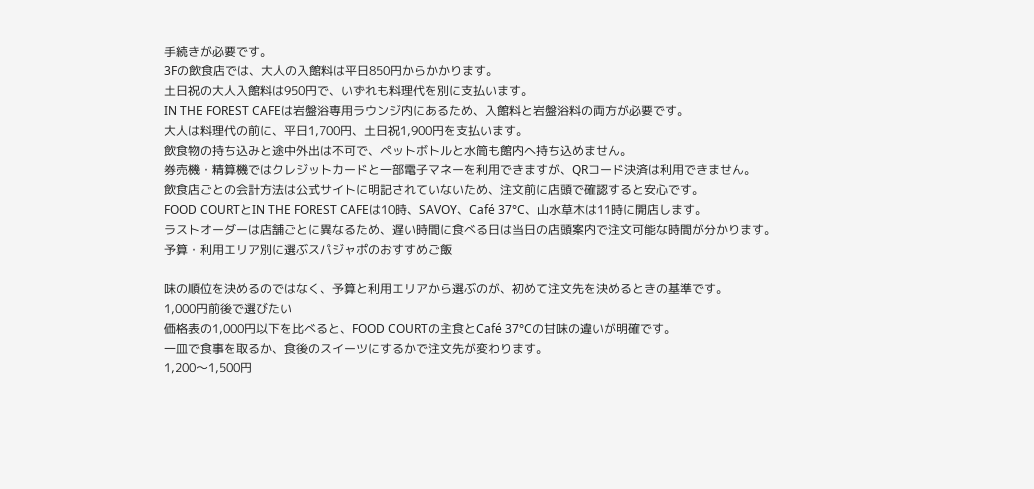手続きが必要です。
3Fの飲食店では、大人の入館料は平日850円からかかります。
土日祝の大人入館料は950円で、いずれも料理代を別に支払います。
IN THE FOREST CAFEは岩盤浴専用ラウンジ内にあるため、入館料と岩盤浴料の両方が必要です。
大人は料理代の前に、平日1,700円、土日祝1,900円を支払います。
飲食物の持ち込みと途中外出は不可で、ペットボトルと水筒も館内へ持ち込めません。
券売機・精算機ではクレジットカードと一部電子マネーを利用できますが、QRコード決済は利用できません。
飲食店ごとの会計方法は公式サイトに明記されていないため、注文前に店頭で確認すると安心です。
FOOD COURTとIN THE FOREST CAFEは10時、SAVOY、Café 37°C、山水草木は11時に開店します。
ラストオーダーは店舗ごとに異なるため、遅い時間に食べる日は当日の店頭案内で注文可能な時間が分かります。
予算・利用エリア別に選ぶスパジャポのおすすめご飯

味の順位を決めるのではなく、予算と利用エリアから選ぶのが、初めて注文先を決めるときの基準です。
1,000円前後で選びたい
価格表の1,000円以下を比べると、FOOD COURTの主食とCafé 37°Cの甘味の違いが明確です。
一皿で食事を取るか、食後のスイーツにするかで注文先が変わります。
1,200〜1,500円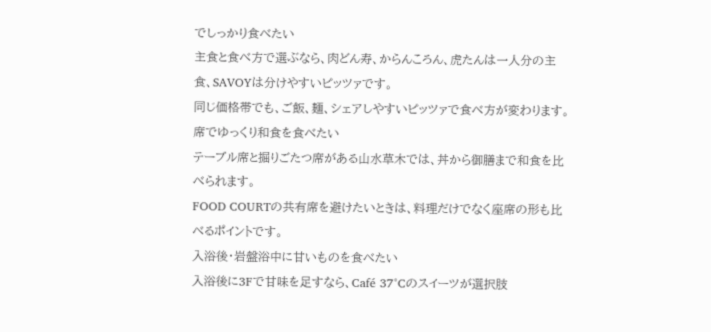でしっかり食べたい
主食と食べ方で選ぶなら、肉どん寿、からんころん、虎たんは一人分の主食、SAVOYは分けやすいピッツァです。
同じ価格帯でも、ご飯、麺、シェアしやすいピッツァで食べ方が変わります。
席でゆっくり和食を食べたい
テーブル席と掘りごたつ席がある山水草木では、丼から御膳まで和食を比べられます。
FOOD COURTの共有席を避けたいときは、料理だけでなく座席の形も比べるポイントです。
入浴後・岩盤浴中に甘いものを食べたい
入浴後に3Fで甘味を足すなら、Café 37°Cのスイーツが選択肢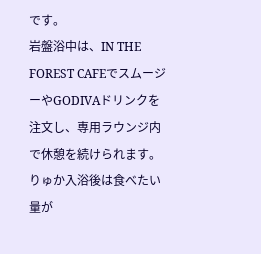です。
岩盤浴中は、IN THE FOREST CAFEでスムージーやGODIVAドリンクを注文し、専用ラウンジ内で休憩を続けられます。
りゅか入浴後は食べたい量が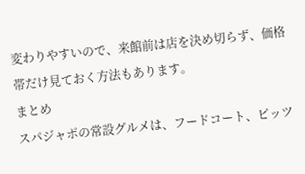変わりやすいので、来館前は店を決め切らず、価格帯だけ見ておく方法もあります。
まとめ
スパジャポの常設グルメは、フードコート、ピッツ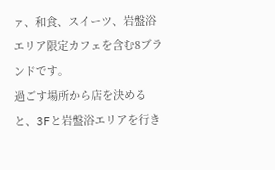ァ、和食、スイーツ、岩盤浴エリア限定カフェを含む8ブランドです。
過ごす場所から店を決めると、3Fと岩盤浴エリアを行き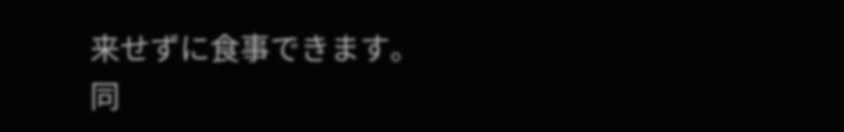来せずに食事できます。
同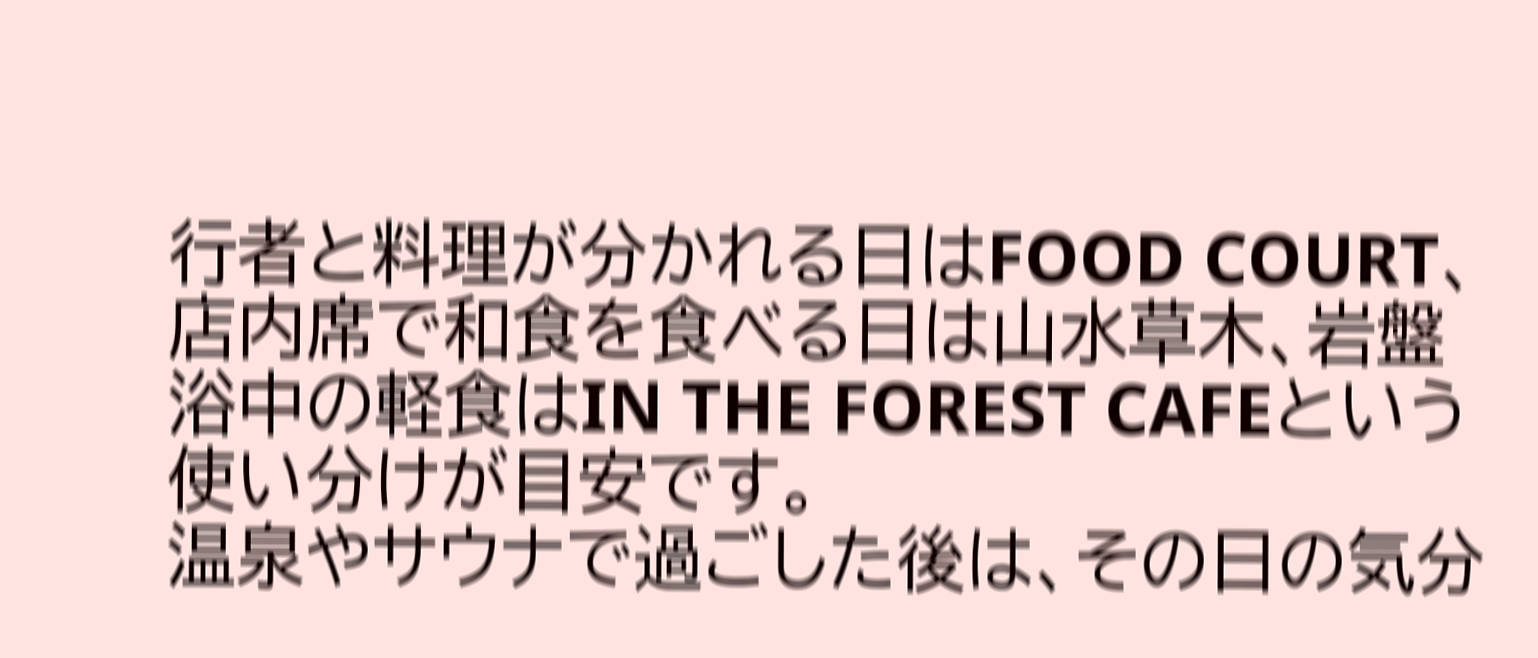行者と料理が分かれる日はFOOD COURT、店内席で和食を食べる日は山水草木、岩盤浴中の軽食はIN THE FOREST CAFEという使い分けが目安です。
温泉やサウナで過ごした後は、その日の気分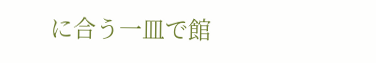に合う一皿で館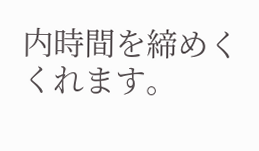内時間を締めくくれます。